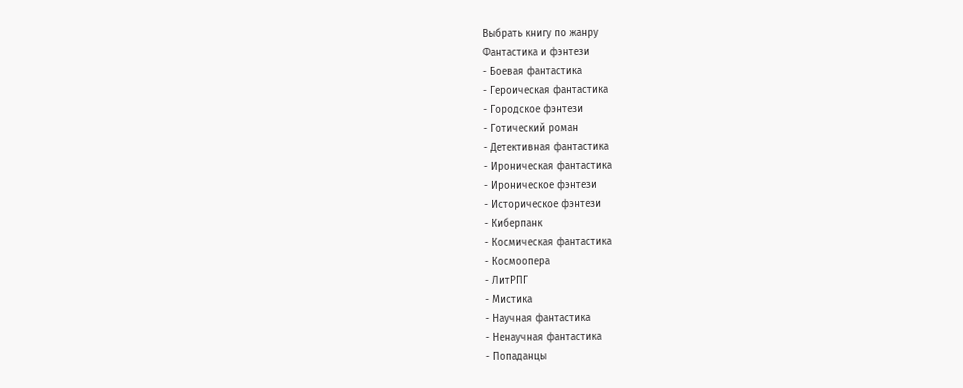Выбрать книгу по жанру
Фантастика и фэнтези
- Боевая фантастика
- Героическая фантастика
- Городское фэнтези
- Готический роман
- Детективная фантастика
- Ироническая фантастика
- Ироническое фэнтези
- Историческое фэнтези
- Киберпанк
- Космическая фантастика
- Космоопера
- ЛитРПГ
- Мистика
- Научная фантастика
- Ненаучная фантастика
- Попаданцы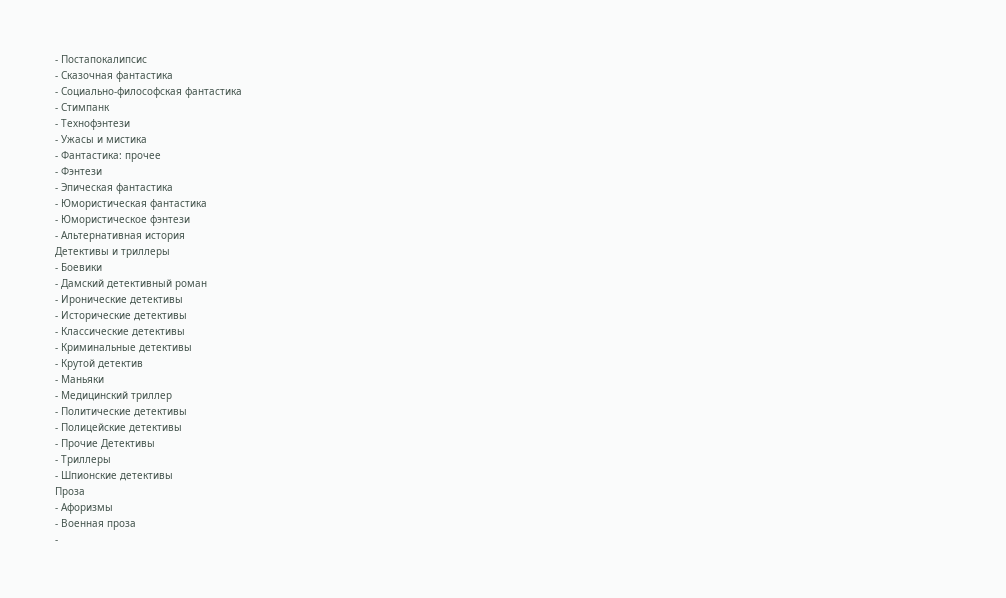- Постапокалипсис
- Сказочная фантастика
- Социально-философская фантастика
- Стимпанк
- Технофэнтези
- Ужасы и мистика
- Фантастика: прочее
- Фэнтези
- Эпическая фантастика
- Юмористическая фантастика
- Юмористическое фэнтези
- Альтернативная история
Детективы и триллеры
- Боевики
- Дамский детективный роман
- Иронические детективы
- Исторические детективы
- Классические детективы
- Криминальные детективы
- Крутой детектив
- Маньяки
- Медицинский триллер
- Политические детективы
- Полицейские детективы
- Прочие Детективы
- Триллеры
- Шпионские детективы
Проза
- Афоризмы
- Военная проза
-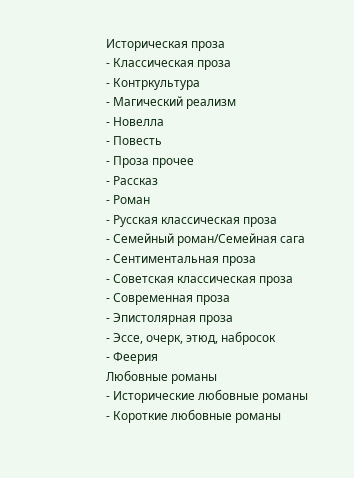Историческая проза
- Классическая проза
- Контркультура
- Магический реализм
- Новелла
- Повесть
- Проза прочее
- Рассказ
- Роман
- Русская классическая проза
- Семейный роман/Семейная сага
- Сентиментальная проза
- Советская классическая проза
- Современная проза
- Эпистолярная проза
- Эссе, очерк, этюд, набросок
- Феерия
Любовные романы
- Исторические любовные романы
- Короткие любовные романы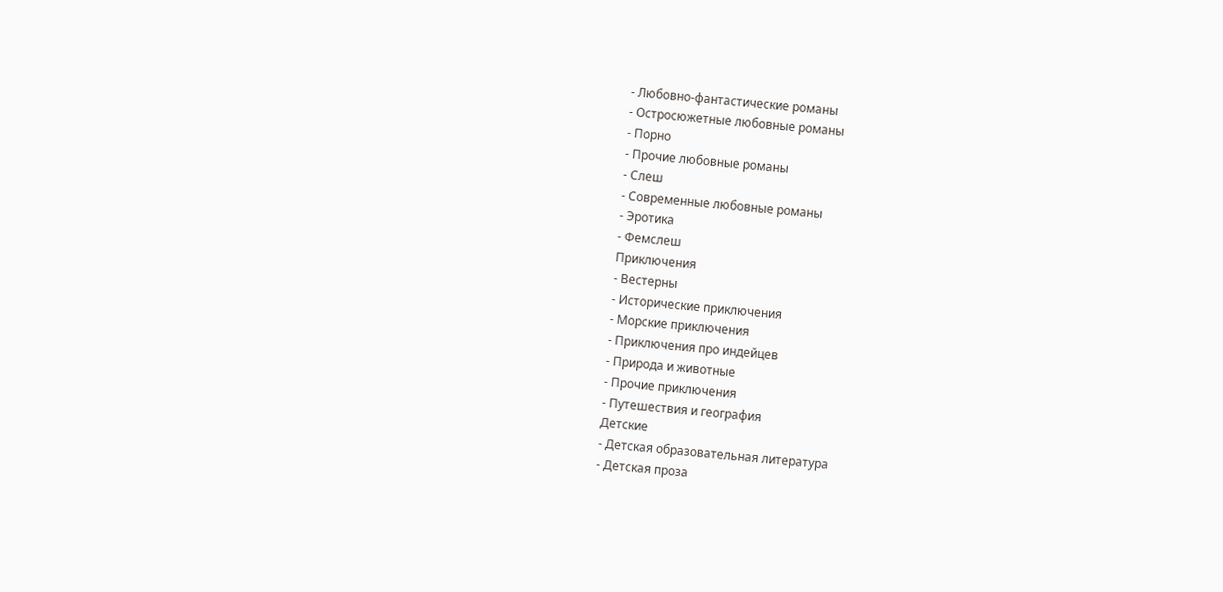- Любовно-фантастические романы
- Остросюжетные любовные романы
- Порно
- Прочие любовные романы
- Слеш
- Современные любовные романы
- Эротика
- Фемслеш
Приключения
- Вестерны
- Исторические приключения
- Морские приключения
- Приключения про индейцев
- Природа и животные
- Прочие приключения
- Путешествия и география
Детские
- Детская образовательная литература
- Детская проза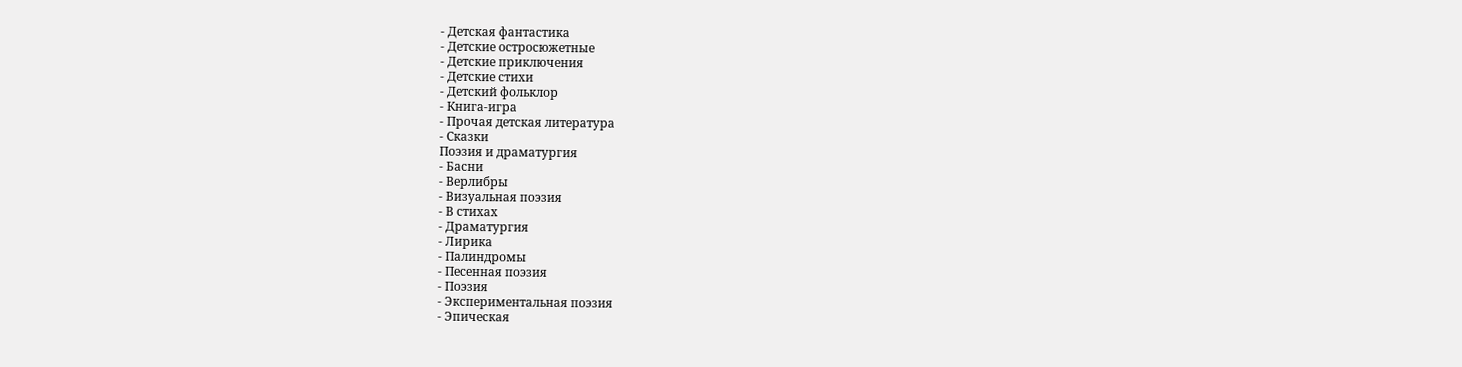- Детская фантастика
- Детские остросюжетные
- Детские приключения
- Детские стихи
- Детский фольклор
- Книга-игра
- Прочая детская литература
- Сказки
Поэзия и драматургия
- Басни
- Верлибры
- Визуальная поэзия
- В стихах
- Драматургия
- Лирика
- Палиндромы
- Песенная поэзия
- Поэзия
- Экспериментальная поэзия
- Эпическая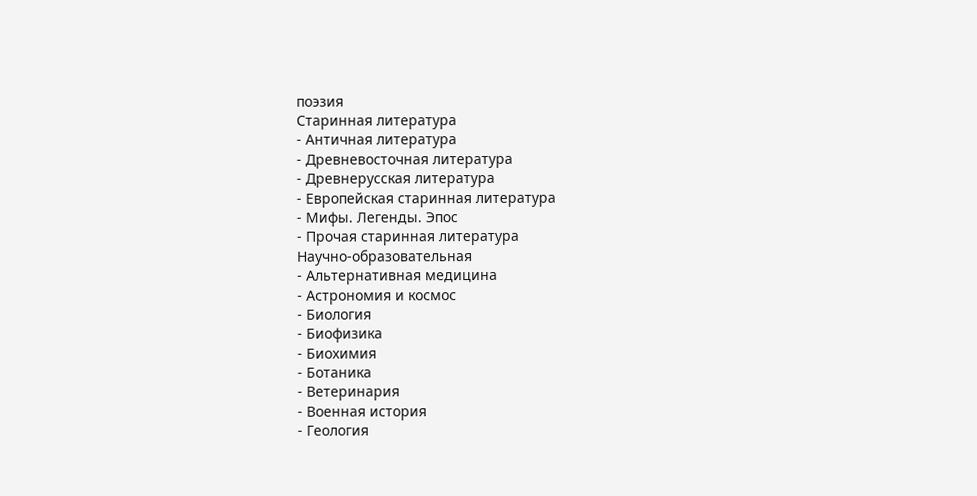поэзия
Старинная литература
- Античная литература
- Древневосточная литература
- Древнерусская литература
- Европейская старинная литература
- Мифы. Легенды. Эпос
- Прочая старинная литература
Научно-образовательная
- Альтернативная медицина
- Астрономия и космос
- Биология
- Биофизика
- Биохимия
- Ботаника
- Ветеринария
- Военная история
- Геология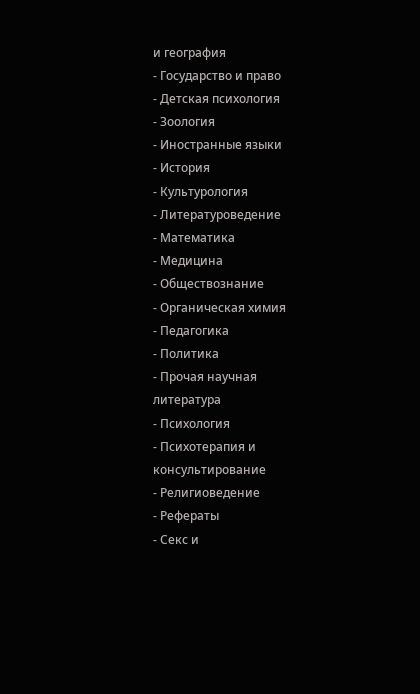и география
- Государство и право
- Детская психология
- Зоология
- Иностранные языки
- История
- Культурология
- Литературоведение
- Математика
- Медицина
- Обществознание
- Органическая химия
- Педагогика
- Политика
- Прочая научная литература
- Психология
- Психотерапия и консультирование
- Религиоведение
- Рефераты
- Секс и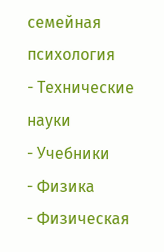семейная психология
- Технические науки
- Учебники
- Физика
- Физическая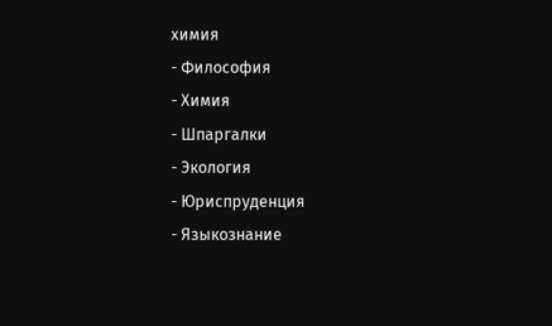химия
- Философия
- Химия
- Шпаргалки
- Экология
- Юриспруденция
- Языкознание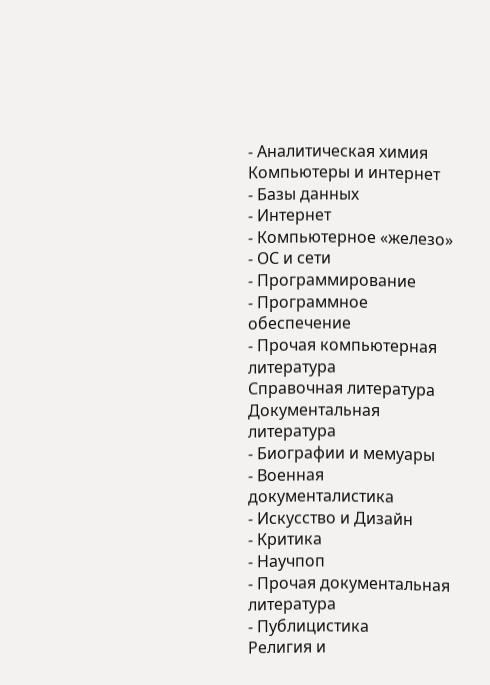- Аналитическая химия
Компьютеры и интернет
- Базы данных
- Интернет
- Компьютерное «железо»
- ОС и сети
- Программирование
- Программное обеспечение
- Прочая компьютерная литература
Справочная литература
Документальная литература
- Биографии и мемуары
- Военная документалистика
- Искусство и Дизайн
- Критика
- Научпоп
- Прочая документальная литература
- Публицистика
Религия и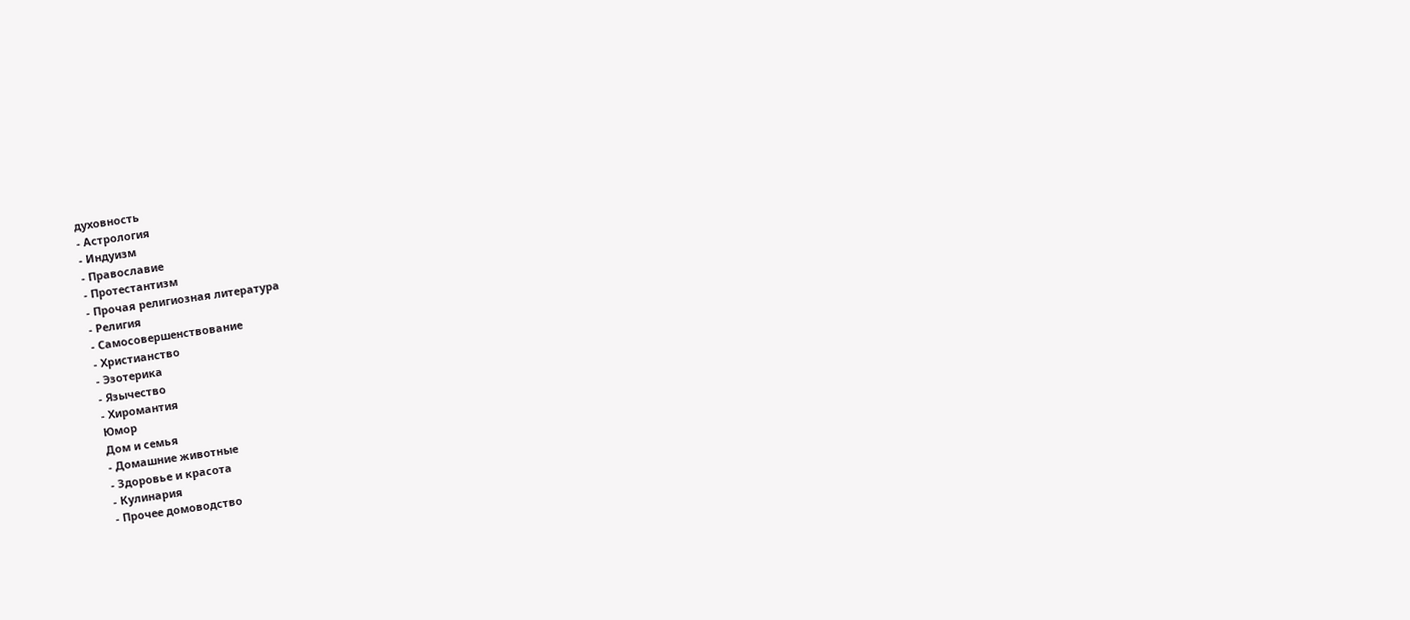духовность
- Астрология
- Индуизм
- Православие
- Протестантизм
- Прочая религиозная литература
- Религия
- Самосовершенствование
- Христианство
- Эзотерика
- Язычество
- Хиромантия
Юмор
Дом и семья
- Домашние животные
- Здоровье и красота
- Кулинария
- Прочее домоводство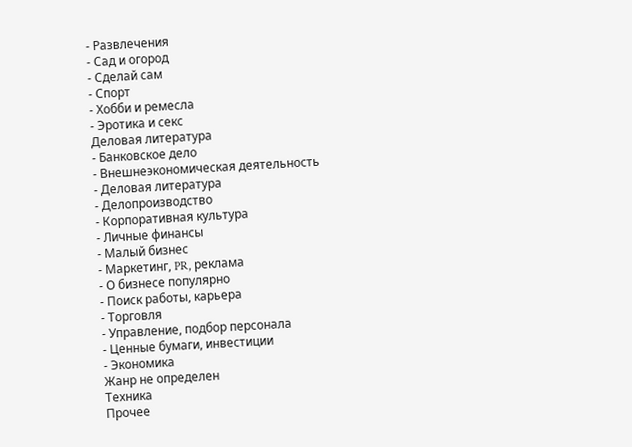- Развлечения
- Сад и огород
- Сделай сам
- Спорт
- Хобби и ремесла
- Эротика и секс
Деловая литература
- Банковское дело
- Внешнеэкономическая деятельность
- Деловая литература
- Делопроизводство
- Корпоративная культура
- Личные финансы
- Малый бизнес
- Маркетинг, PR, реклама
- О бизнесе популярно
- Поиск работы, карьера
- Торговля
- Управление, подбор персонала
- Ценные бумаги, инвестиции
- Экономика
Жанр не определен
Техника
Прочее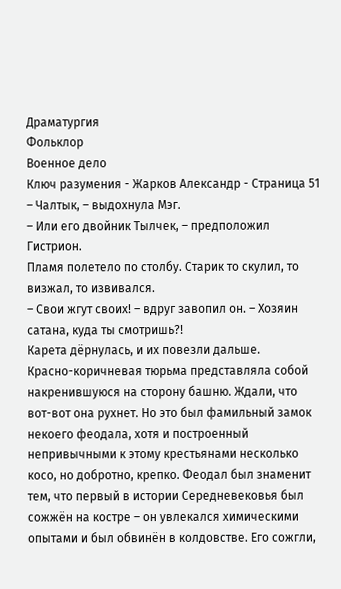Драматургия
Фольклор
Военное дело
Ключ разумения - Жарков Александр - Страница 51
– Чалтык, – выдохнула Мэг.
– Или его двойник Тылчек, – предположил Гистрион.
Пламя полетело по столбу. Старик то скулил, то визжал, то извивался.
– Свои жгут своих! – вдруг завопил он. – Хозяин сатана, куда ты смотришь?!
Карета дёрнулась, и их повезли дальше.
Красно-коричневая тюрьма представляла собой накренившуюся на сторону башню. Ждали, что вот-вот она рухнет. Но это был фамильный замок некоего феодала, хотя и построенный непривычными к этому крестьянами несколько косо, но добротно, крепко. Феодал был знаменит тем, что первый в истории Середневековья был сожжён на костре – он увлекался химическими опытами и был обвинён в колдовстве. Его сожгли,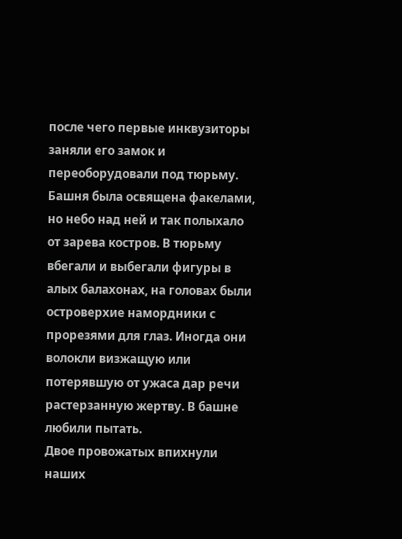после чего первые инквузиторы заняли его замок и переоборудовали под тюрьму. Башня была освящена факелами, но небо над ней и так полыхало от зарева костров. В тюрьму вбегали и выбегали фигуры в алых балахонах, на головах были островерхие намордники с прорезями для глаз. Иногда они волокли визжащую или потерявшую от ужаса дар речи растерзанную жертву. В башне любили пытать.
Двое провожатых впихнули наших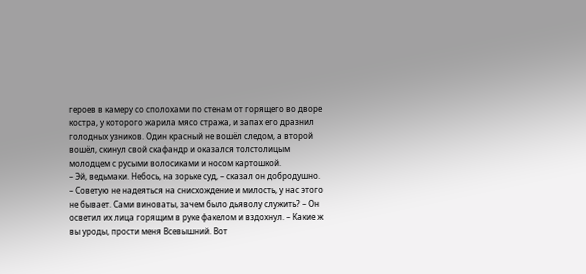героев в камеру со сполохами по стенам от горящего во дворе костра, у которого жарила мясо стража, и запах его дразнил голодных узников. Один красный не вошёл следом, а второй вошёл, скинул свой скафандр и оказался толстолицым молодцем с русыми волосиками и носом картошкой.
– Эй, ведьмаки. Небось, на зорьке суд, – сказал он добродушно. – Советую не надеяться на снисхождение и милость, у нас этого не бывает. Сами виноваты, зачем было дьяволу служить? – Он осветил их лица горящим в руке факелом и вздохнул. – Какие ж вы уроды, прости меня Всевышний. Вот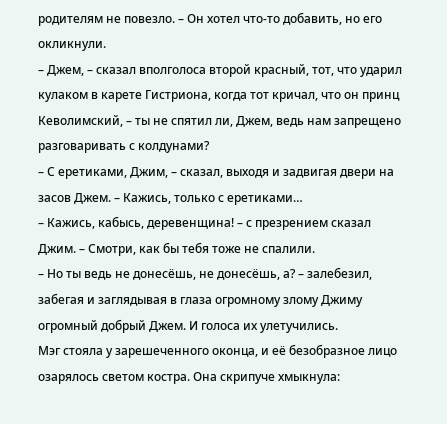родителям не повезло. – Он хотел что-то добавить, но его окликнули.
– Джем, – сказал вполголоса второй красный, тот, что ударил кулаком в карете Гистриона, когда тот кричал, что он принц Кеволимский, – ты не спятил ли, Джем, ведь нам запрещено разговаривать с колдунами?
– С еретиками, Джим, – сказал, выходя и задвигая двери на засов Джем. – Кажись, только с еретиками…
– Кажись, кабысь, деревенщина! – с презрением сказал Джим. – Смотри, как бы тебя тоже не спалили.
– Но ты ведь не донесёшь, не донесёшь, а? – залебезил, забегая и заглядывая в глаза огромному злому Джиму огромный добрый Джем. И голоса их улетучились.
Мэг стояла у зарешеченного оконца, и её безобразное лицо озарялось светом костра. Она скрипуче хмыкнула: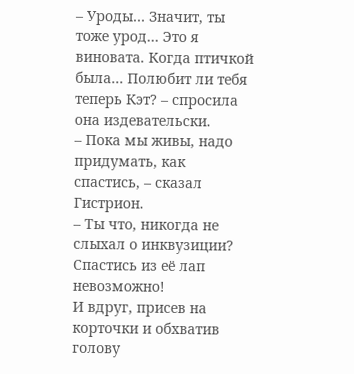– Уроды… Значит, ты тоже урод… Это я виновата. Когда птичкой была… Полюбит ли тебя теперь Кэт? – спросила она издевательски.
– Пока мы живы, надо придумать, как спастись, – сказал Гистрион.
– Ты что, никогда не слыхал о инквузиции? Спастись из её лап невозможно!
И вдруг, присев на корточки и обхватив голову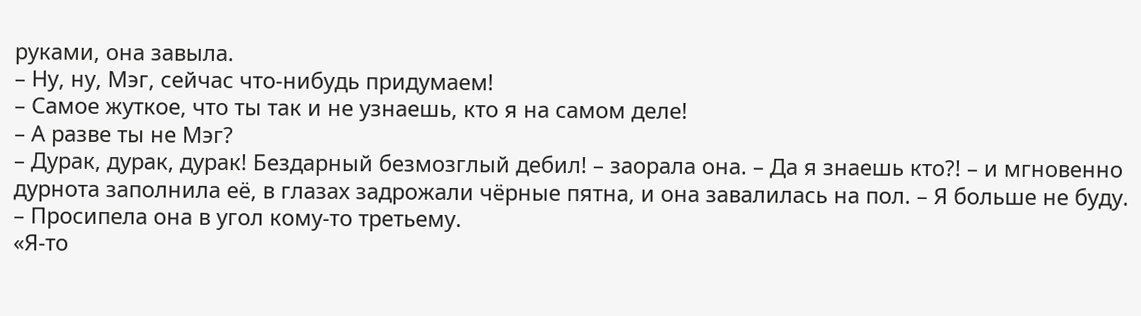руками, она завыла.
– Ну, ну, Мэг, сейчас что-нибудь придумаем!
– Самое жуткое, что ты так и не узнаешь, кто я на самом деле!
– А разве ты не Мэг?
– Дурак, дурак, дурак! Бездарный безмозглый дебил! – заорала она. – Да я знаешь кто?! – и мгновенно дурнота заполнила её, в глазах задрожали чёрные пятна, и она завалилась на пол. – Я больше не буду. – Просипела она в угол кому-то третьему.
«Я-то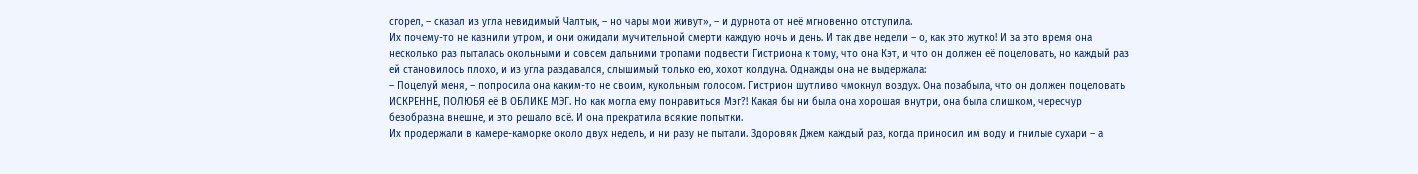сгорел, – сказал из угла невидимый Чалтык, – но чары мои живут», – и дурнота от неё мгновенно отступила.
Их почему-то не казнили утром, и они ожидали мучительной смерти каждую ночь и день. И так две недели – о, как это жутко! И за это время она несколько раз пыталась окольными и совсем дальними тропами подвести Гистриона к тому, что она Кэт, и что он должен её поцеловать, но каждый раз ей становилось плохо, и из угла раздавался, слышимый только ею, хохот колдуна. Однажды она не выдержала:
– Поцелуй меня, – попросила она каким-то не своим, кукольным голосом. Гистрион шутливо чмокнул воздух. Она позабыла, что он должен поцеловать ИСКРЕННЕ, ПОЛЮБЯ её В ОБЛИКЕ МЭГ. Но как могла ему понравиться Мэг?! Какая бы ни была она хорошая внутри, она была слишком, чересчур безобразна внешне, и это решало всё. И она прекратила всякие попытки.
Их продержали в камере-каморке около двух недель, и ни разу не пытали. Здоровяк Джем каждый раз, когда приносил им воду и гнилые сухари – а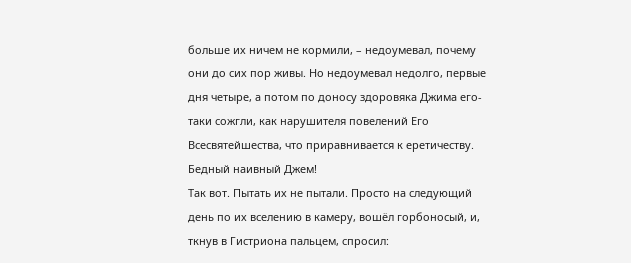больше их ничем не кормили, – недоумевал, почему они до сих пор живы. Но недоумевал недолго, первые дня четыре, а потом по доносу здоровяка Джима его-таки сожгли, как нарушителя повелений Его Всесвятейшества, что приравнивается к еретичеству. Бедный наивный Джем!
Так вот. Пытать их не пытали. Просто на следующий день по их вселению в камеру, вошёл горбоносый, и, ткнув в Гистриона пальцем, спросил: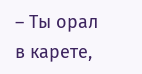– Ты орал в карете,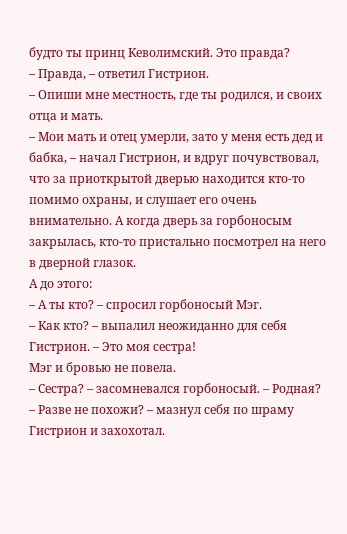будто ты принц Кеволимский. Это правда?
– Правда, – ответил Гистрион.
– Опиши мне местность, где ты родился, и своих отца и мать.
– Мои мать и отец умерли, зато у меня есть дед и бабка, – начал Гистрион, и вдруг почувствовал, что за приоткрытой дверью находится кто-то помимо охраны, и слушает его очень внимательно. А когда дверь за горбоносым закрылась, кто-то пристально посмотрел на него в дверной глазок.
А до этого:
– А ты кто? – спросил горбоносый Мэг.
– Как кто? – выпалил неожиданно для себя Гистрион. – Это моя сестра!
Мэг и бровью не повела.
– Сестра? – засомневался горбоносый. – Родная?
– Разве не похожи? – мазнул себя по шраму Гистрион и захохотал.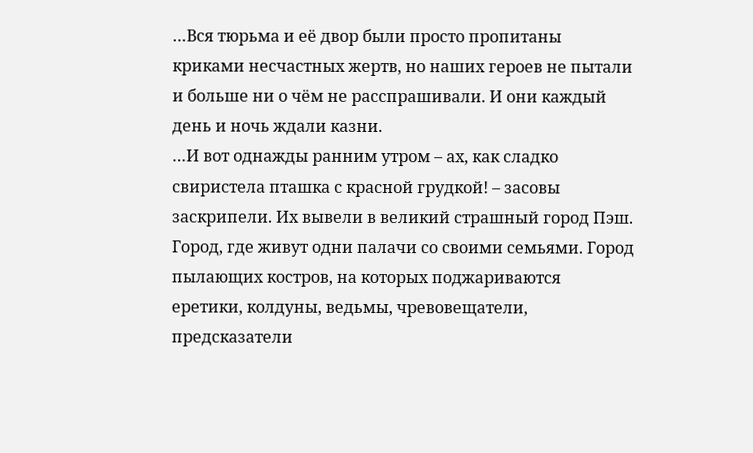…Вся тюрьма и её двор были просто пропитаны криками несчастных жертв, но наших героев не пытали и больше ни о чём не расспрашивали. И они каждый день и ночь ждали казни.
…И вот однажды ранним утром – ах, как сладко свиристела пташка с красной грудкой! – засовы заскрипели. Их вывели в великий страшный город Пэш. Город, где живут одни палачи со своими семьями. Город пылающих костров, на которых поджариваются еретики, колдуны, ведьмы, чревовещатели, предсказатели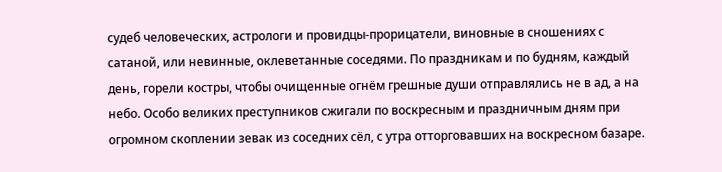судеб человеческих, астрологи и провидцы-прорицатели, виновные в сношениях с сатаной, или невинные, оклеветанные соседями. По праздникам и по будням, каждый день, горели костры, чтобы очищенные огнём грешные души отправлялись не в ад, а на небо. Особо великих преступников сжигали по воскресным и праздничным дням при огромном скоплении зевак из соседних сёл, с утра отторговавших на воскресном базаре.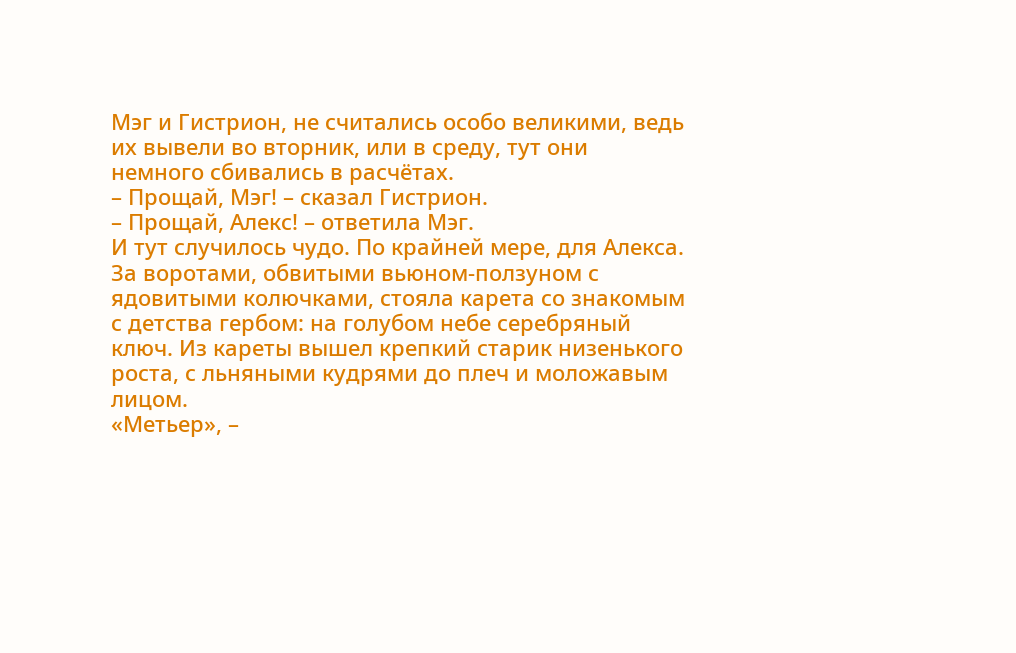Мэг и Гистрион, не считались особо великими, ведь их вывели во вторник, или в среду, тут они немного сбивались в расчётах.
– Прощай, Мэг! – сказал Гистрион.
– Прощай, Алекс! – ответила Мэг.
И тут случилось чудо. По крайней мере, для Алекса. За воротами, обвитыми вьюном-ползуном с ядовитыми колючками, стояла карета со знакомым с детства гербом: на голубом небе серебряный ключ. Из кареты вышел крепкий старик низенького роста, с льняными кудрями до плеч и моложавым лицом.
«Метьер», –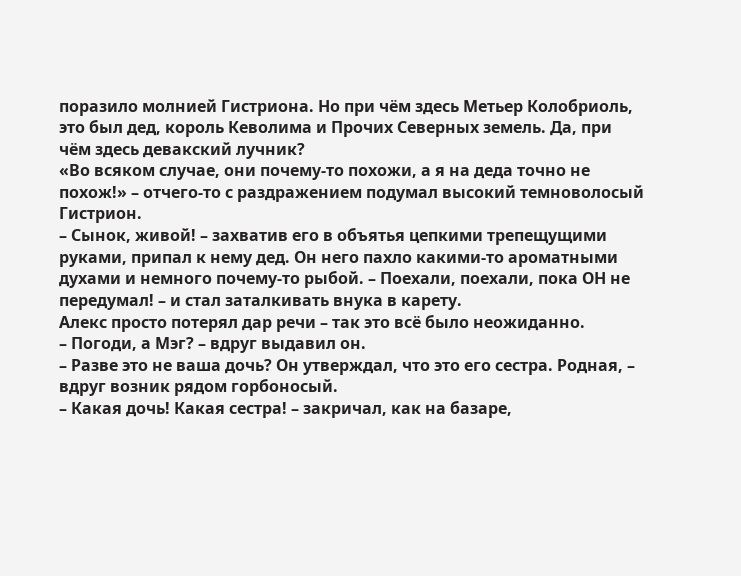поразило молнией Гистриона. Но при чём здесь Метьер Колобриоль, это был дед, король Кеволима и Прочих Северных земель. Да, при чём здесь девакский лучник?
«Во всяком случае, они почему-то похожи, а я на деда точно не похож!» – отчего-то с раздражением подумал высокий темноволосый Гистрион.
– Сынок, живой! – захватив его в объятья цепкими трепещущими руками, припал к нему дед. Он него пахло какими-то ароматными духами и немного почему-то рыбой. – Поехали, поехали, пока ОН не передумал! – и стал заталкивать внука в карету.
Алекс просто потерял дар речи – так это всё было неожиданно.
– Погоди, а Мэг? – вдруг выдавил он.
– Разве это не ваша дочь? Он утверждал, что это его сестра. Родная, – вдруг возник рядом горбоносый.
– Какая дочь! Какая сестра! – закричал, как на базаре,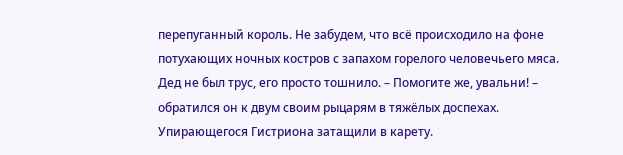перепуганный король. Не забудем, что всё происходило на фоне потухающих ночных костров с запахом горелого человечьего мяса. Дед не был трус, его просто тошнило. – Помогите же, увальни! – обратился он к двум своим рыцарям в тяжёлых доспехах. Упирающегося Гистриона затащили в карету.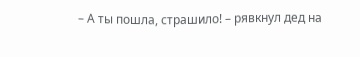– А ты пошла, страшило! – рявкнул дед на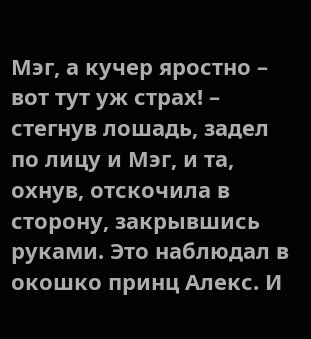Мэг, а кучер яростно – вот тут уж страх! – стегнув лошадь, задел по лицу и Мэг, и та, охнув, отскочила в сторону, закрывшись руками. Это наблюдал в окошко принц Алекс. И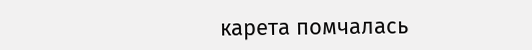карета помчалась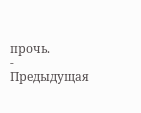прочь.
- Предыдущая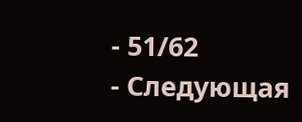- 51/62
- Следующая